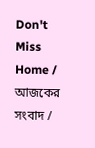Don't Miss
Home / আজকের সংবাদ /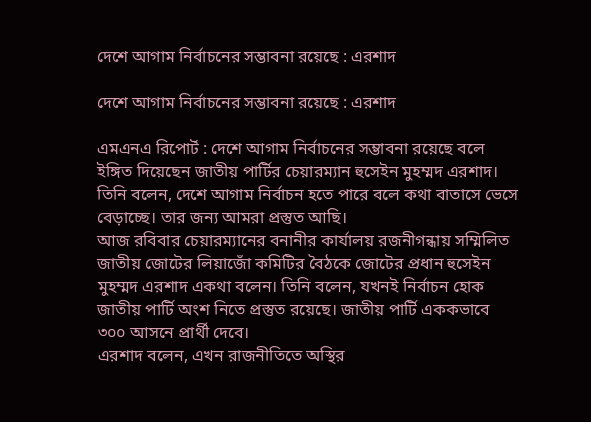দেশে আগাম নির্বাচনের সম্ভাবনা রয়েছে : এরশাদ

দেশে আগাম নির্বাচনের সম্ভাবনা রয়েছে : এরশাদ

এমএনএ রিপোর্ট : দেশে আগাম নির্বাচনের সম্ভাবনা রয়েছে বলে ইঙ্গিত দিয়েছেন জাতীয় পার্টির চেয়ারম্যান হুসেইন মুহম্মদ এরশাদ। তিনি বলেন, দেশে আগাম নির্বাচন হতে পারে বলে কথা বাতাসে ভেসে বেড়াচ্ছে। তার জন্য আমরা প্রস্তুত আছি।
আজ রবিবার চেয়ারম্যানের বনানীর কার্যালয় রজনীগন্ধায় সম্মিলিত জাতীয় জোটের লিয়াজোঁ কমিটির বৈঠকে জোটের প্রধান হুসেইন মুহম্মদ এরশাদ একথা বলেন। তিনি বলেন, যখনই নির্বাচন হোক জাতীয় পার্টি অংশ নিতে প্রস্তুত রয়েছে। জাতীয় পার্টি এককভাবে ৩০০ আসনে প্রার্থী দেবে।
এরশাদ বলেন, এখন রাজনীতিতে অস্থির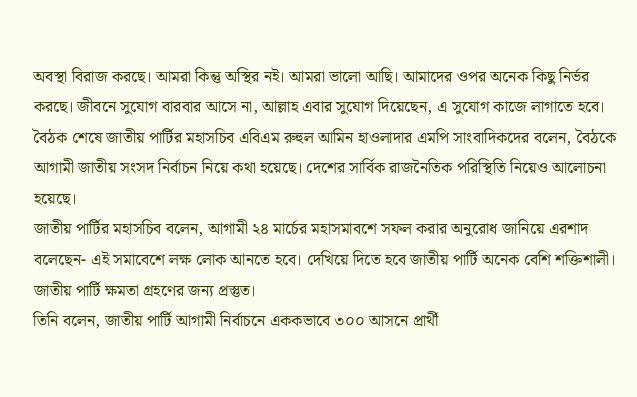অবস্থা বিরাজ করছে। আমরা কিন্তু অস্থির নই। আমরা ভালো আছি। আমাদের ওপর অনেক কিছু নির্ভর করছে। জীবনে সুযোগ বারবার আসে না, আল্লাহ এবার সুযোগ দিয়েছেন, এ সুযোগ কাজে লাগাতে হবে।
বৈঠক শেষে জাতীয় পার্টির মহাসচিব এবিএম রুহুল আমিন হাওলাদার এমপি সাংবাদিকদের বলেন, বৈঠকে আগামী জাতীয় সংসদ নির্বাচন নিয়ে কথা হয়েছে। দেশের সার্বিক রাজনৈতিক পরিস্থিতি নিয়েও আলোচনা হয়েছে।
জাতীয় পার্টির মহাসচিব বলেন, আগামী ২৪ মার্চের মহাসমাবশে সফল করার অনুরোধ জানিয়ে এরশাদ বলেছেন- এই সমাবেশে লক্ষ লোক আনতে হবে। দেখিয়ে দিতে হবে জাতীয় পার্টি অনেক বেশি শক্তিশালী। জাতীয় পার্টি ক্ষমতা গ্রহণের জন্য প্রস্তুত।
তিনি বলেন, জাতীয় পার্টি আগামী নির্বাচনে এককভাবে ৩০০ আসনে প্রার্থী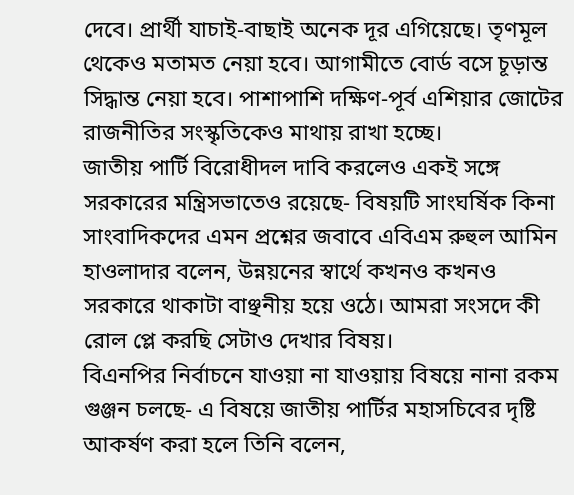দেবে। প্রার্থী যাচাই-বাছাই অনেক দূর এগিয়েছে। তৃণমূল থেকেও মতামত নেয়া হবে। আগামীতে বোর্ড বসে চূড়ান্ত সিদ্ধান্ত নেয়া হবে। পাশাপাশি দক্ষিণ-পূর্ব এশিয়ার জোটের রাজনীতির সংস্কৃতিকেও মাথায় রাখা হচ্ছে।
জাতীয় পার্টি বিরোধীদল দাবি করলেও একই সঙ্গে সরকারের মন্ত্রিসভাতেও রয়েছে- বিষয়টি সাংঘর্ষিক কিনা সাংবাদিকদের এমন প্রশ্নের জবাবে এবিএম রুহুল আমিন হাওলাদার বলেন, উন্নয়নের স্বার্থে কখনও কখনও সরকারে থাকাটা বাঞ্ছনীয় হয়ে ওঠে। আমরা সংসদে কী রোল প্লে করছি সেটাও দেখার বিষয়।
বিএনপির নির্বাচনে যাওয়া না যাওয়ায় বিষয়ে নানা রকম গুঞ্জন চলছে- এ বিষয়ে জাতীয় পার্টির মহাসচিবের দৃষ্টি আকর্ষণ করা হলে তিনি বলেন,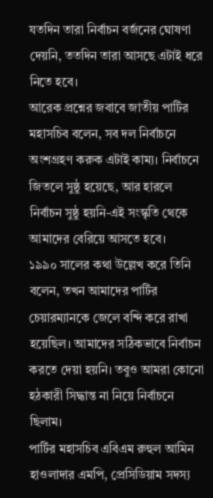যতদিন তারা নির্বাচন বর্জনের ঘোষণা দেয়নি, ততদিন তারা আসছে এটাই ধরে নিতে হবে।
আরেক প্রশ্নের জবাবে জাতীয় পার্টির মহাসচিব বলেন, সব দল নির্বাচনে অংশগ্রহণ করুক এটাই কাম্য। নির্বাচনে জিতলে সুষ্ঠু হয়েছে, আর হারলে নির্বাচন সুষ্ঠু হয়নি-এই সংস্কৃতি থেকে আমাদের বেরিয়ে আসতে হবে।
১৯৯০ সালের কথা উল্লেখ করে তিনি বলেন, তখন আমাদের পার্টির চেয়ারম্যানকে জেলে বন্দি করে রাখা হয়েছিল। আমাদের সঠিকভাবে নির্বাচন করতে দেয়া হয়নি। তবুও আমরা কোনো হঠকারী সিদ্ধান্ত না নিয়ে নির্বাচনে ছিলাম।
পার্টির মহাসচিব এবিএম রুহুল আমিন হাওলাদার এমপি, প্রেসিডিয়াম সদস্য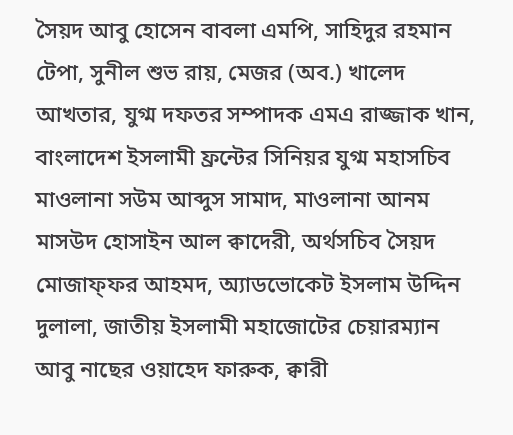সৈয়দ আবু হোসেন বাবলা এমপি, সাহিদুর রহমান টেপা, সুনীল শুভ রায়, মেজর (অব.) খালেদ আখতার, যুগ্ম দফতর সম্পাদক এমএ রাজ্জাক খান, বাংলাদেশ ইসলামী ফ্রন্টের সিনিয়র যুগ্ম মহাসচিব মাওলানা সউম আব্দুস সামাদ, মাওলানা আনম মাসউদ হোসাইন আল ক্বাদেরী, অর্থসচিব সৈয়দ মোজাফ্ফর আহমদ, অ্যাডভোকেট ইসলাম উদ্দিন দুলালা, জাতীয় ইসলামী মহাজোটের চেয়ারম্যান আবু নাছের ওয়াহেদ ফারুক, ক্বারী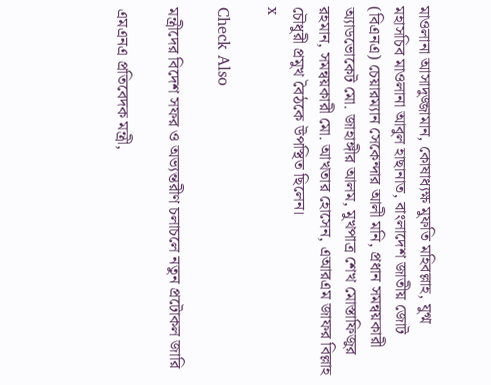মাওলানা আসাদুজ্জামান, কোষাধ্যক্ষ মুফতি মহিবল্লাহ, যুগ্ম মহাসচিব মাওলানা আবুল হাছানাত, বাংলাদেশ জাতীয় জোট (বিএনএ) চেয়ারম্যান সেকেন্দার আলী মনি, প্রধান সমন্বয়কারী অ্যাডভোকেট মো. জাহাঙ্গীর আলম, মুখপাত্র শেখ মোস্তাফিজুর রহমান, সমন্বয়কারী মো. আখতার হোসেন, এআরএম জাফর বিল্লাহ চৌধুরী প্রমুখ বৈঠকে উপস্থিত ছিলেন।
x

Check Also

মন্ত্রীদের বিদেশ সফর ও অভ্যন্তরীণ চলাচলে নতুন প্রটোকল জারি

এমএনএ প্রতিবেদক মন্ত্রী,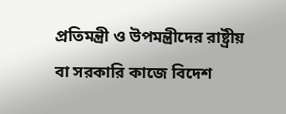প্রতিমন্ত্রী ও উপমন্ত্রীদের রাষ্ট্রীয় বা সরকারি কাজে বিদেশ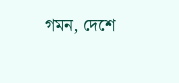গমন, দেশে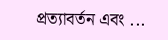প্রত্যাবর্তন এবং ...